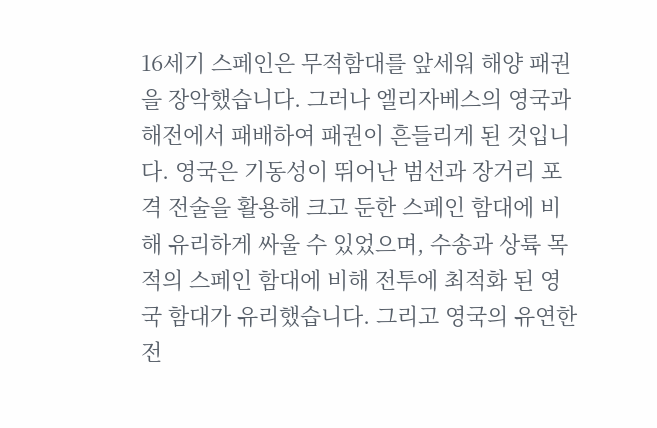16세기 스페인은 무적함대를 앞세워 해양 패권을 장악했습니다. 그러나 엘리자베스의 영국과 해전에서 패배하여 패권이 흔들리게 된 것입니다. 영국은 기동성이 뛰어난 범선과 장거리 포격 전술을 활용해 크고 둔한 스페인 함대에 비해 유리하게 싸울 수 있었으며, 수송과 상륙 목적의 스페인 함대에 비해 전투에 최적화 된 영국 함대가 유리했습니다. 그리고 영국의 유연한 전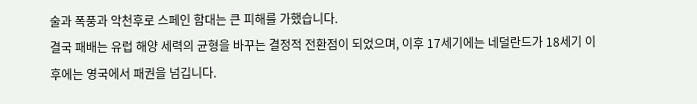술과 폭풍과 악천후로 스페인 함대는 큰 피해를 가했습니다.
결국 패배는 유럽 해양 세력의 균형을 바꾸는 결정적 전환점이 되었으며, 이후 17세기에는 네덜란드가 18세기 이후에는 영국에서 패권을 넘깁니다.